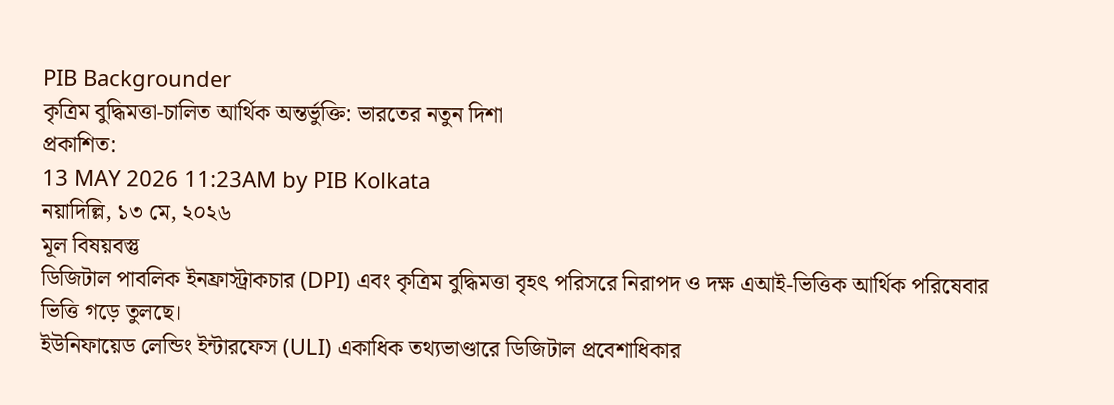PIB Backgrounder
কৃত্রিম বুদ্ধিমত্তা-চালিত আর্থিক অন্তর্ভুক্তি: ভারতের নতুন দিশা
প্রকাশিত:
13 MAY 2026 11:23AM by PIB Kolkata
নয়াদিল্লি, ১৩ মে, ২০২৬
মূল বিষয়বস্তু
ডিজিটাল পাবলিক ইনফ্রাস্ট্রাকচার (DPI) এবং কৃত্রিম বুদ্ধিমত্তা বৃহৎ পরিসরে নিরাপদ ও দক্ষ এআই-ভিত্তিক আর্থিক পরিষেবার ভিত্তি গড়ে তুলছে।
ইউনিফায়েড লেন্ডিং ইন্টারফেস (ULI) একাধিক তথ্যভাণ্ডারে ডিজিটাল প্রবেশাধিকার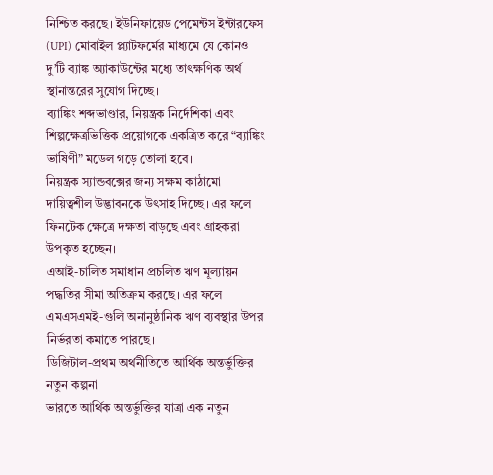নিশ্চিত করছে। ইউনিফায়েড পেমেন্টস ইন্টারফেস (UPI) মোবাইল প্ল্যাটফর্মের মাধ্যমে যে কোনও দু’টি ব্যাঙ্ক অ্যাকাউন্টের মধ্যে তাৎক্ষণিক অর্থ স্থানান্তরের সুযোগ দিচ্ছে।
ব্যাঙ্কিং শব্দভাণ্ডার, নিয়ন্ত্রক নির্দেশিকা এবং শিল্পক্ষেত্রভিত্তিক প্রয়োগকে একত্রিত করে “ব্যাঙ্কিং ভাষিণী” মডেল গড়ে তোলা হবে।
নিয়ন্ত্রক স্যান্ডবক্সের জন্য সক্ষম কাঠামো দায়িত্বশীল উদ্ভাবনকে উৎসাহ দিচ্ছে। এর ফলে ফিনটেক ক্ষেত্রে দক্ষতা বাড়ছে এবং গ্রাহকরা উপকৃত হচ্ছেন।
এআই-চালিত সমাধান প্রচলিত ঋণ মূল্যায়ন পদ্ধতির সীমা অতিক্রম করছে। এর ফলে এমএসএমই-গুলি অনানুষ্ঠানিক ঋণ ব্যবস্থার উপর নির্ভরতা কমাতে পারছে।
ডিজিটাল-প্রথম অর্থনীতিতে আর্থিক অন্তর্ভুক্তির নতুন কল্পনা
ভারতে আর্থিক অন্তর্ভুক্তির যাত্রা এক নতুন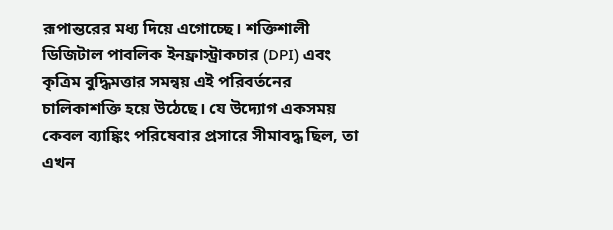রূপান্তরের মধ্য দিয়ে এগোচ্ছে। শক্তিশালী ডিজিটাল পাবলিক ইনফ্রাস্ট্রাকচার (DPI) এবং কৃত্রিম বুদ্ধিমত্তার সমন্বয় এই পরিবর্তনের চালিকাশক্তি হয়ে উঠেছে। যে উদ্যোগ একসময় কেবল ব্যাঙ্কিং পরিষেবার প্রসারে সীমাবদ্ধ ছিল, তা এখন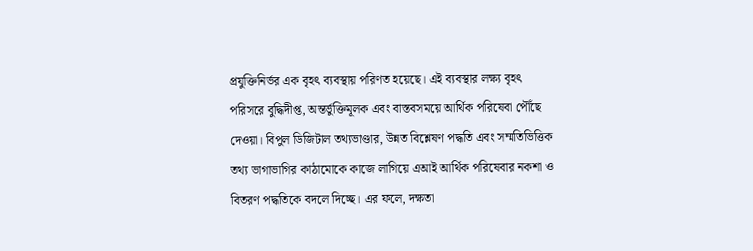প্রযুক্তিনির্ভর এক বৃহৎ ব্যবস্থায় পরিণত হয়েছে। এই ব্যবস্থার লক্ষ্য বৃহৎ পরিসরে বুদ্ধিদীপ্ত, অন্তর্ভুক্তিমূলক এবং বাস্তবসময়ে আর্থিক পরিষেবা পৌঁছে দেওয়া। বিপুল ডিজিটাল তথ্যভাণ্ডার, উন্নত বিশ্লেষণ পদ্ধতি এবং সম্মতিভিত্তিক তথ্য ভাগাভাগির কাঠামোকে কাজে লাগিয়ে এআই আর্থিক পরিষেবার নকশা ও বিতরণ পদ্ধতিকে বদলে দিচ্ছে। এর ফলে, দক্ষতা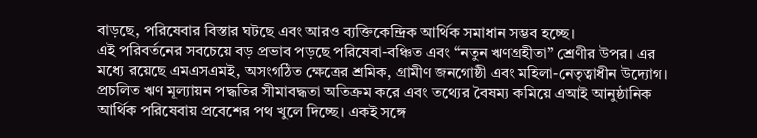বাড়ছে, পরিষেবার বিস্তার ঘটছে এবং আরও ব্যক্তিকেন্দ্রিক আর্থিক সমাধান সম্ভব হচ্ছে।
এই পরিবর্তনের সবচেয়ে বড় প্রভাব পড়ছে পরিষেবা-বঞ্চিত এবং “নতুন ঋণগ্রহীতা” শ্রেণীর উপর। এর মধ্যে রয়েছে এমএসএমই, অসংগঠিত ক্ষেত্রের শ্রমিক, গ্রামীণ জনগোষ্ঠী এবং মহিলা-নেতৃত্বাধীন উদ্যোগ। প্রচলিত ঋণ মূল্যায়ন পদ্ধতির সীমাবদ্ধতা অতিক্রম করে এবং তথ্যের বৈষম্য কমিয়ে এআই আনুষ্ঠানিক আর্থিক পরিষেবায় প্রবেশের পথ খুলে দিচ্ছে। একই সঙ্গে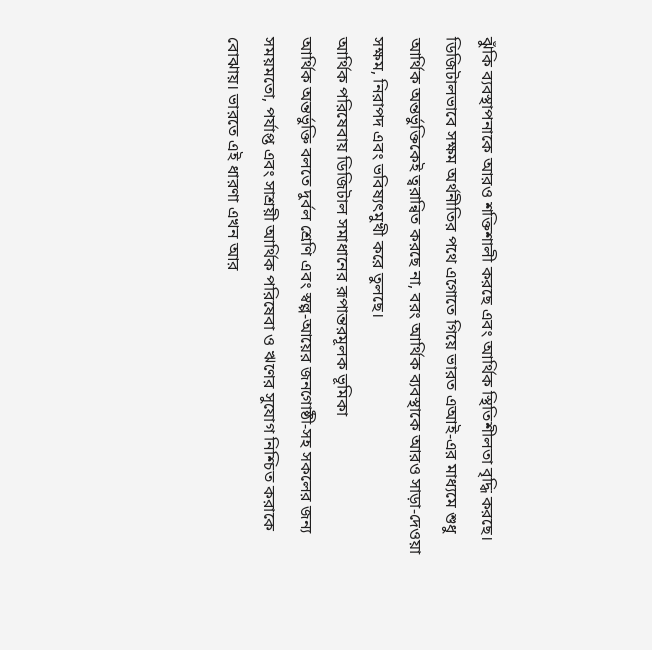ঝুঁকি ব্যবস্থাপনাকে আরও শক্তিশালী করছে এবং আর্থিক স্থিতিশীলতা বৃদ্ধি করছে। ডিজিটালভাবে সক্ষম অর্থনীতির পথে এগোতে গিয়ে ভারত এআই-এর মাধ্যমে শুধু আর্থিক অন্তর্ভুক্তিকেই ত্বরান্বিত করছে না, বরং আর্থিক ব্যবস্থাকে আরও সাড়া-দেওয়া সক্ষম, নিরাপদ এবং ভবিষ্যৎমুখী করে তুলছে।
আর্থিক পরিষেবায় ডিজিটাল সমাধানের রূপান্তরমূলক ভূমিকা
আর্থিক অন্তর্ভুক্তি বলতে দুর্বল শ্রেণি এবং স্বল্প-আয়ের জনগোষ্ঠী-সহ সকলের জন্য সময়মতো, পর্যাপ্ত এবং সাশ্রয়ী আর্থিক পরিষেবা ও ঋণের সুযোগ নিশ্চিত করাকে বোঝায়। ভারতে এই ধারণা এখন আর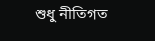শুধু নীতিগত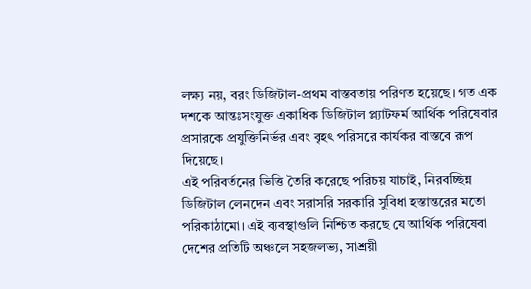লক্ষ্য নয়, বরং ডিজিটাল-প্রথম বাস্তবতায় পরিণত হয়েছে। গত এক দশকে আন্তঃসংযুক্ত একাধিক ডিজিটাল প্ল্যাটফর্ম আর্থিক পরিষেবার প্রসারকে প্রযুক্তিনির্ভর এবং বৃহৎ পরিসরে কার্যকর বাস্তবে রূপ দিয়েছে।
এই পরিবর্তনের ভিত্তি তৈরি করেছে পরিচয় যাচাই, নিরবচ্ছিন্ন ডিজিটাল লেনদেন এবং সরাসরি সরকারি সুবিধা হস্তান্তরের মতো পরিকাঠামো। এই ব্যবস্থাগুলি নিশ্চিত করছে যে আর্থিক পরিষেবা দেশের প্রতিটি অঞ্চলে সহজলভ্য, সাশ্রয়ী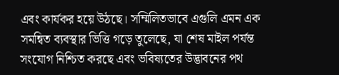এবং কার্যকর হয়ে উঠছে। সম্মিলিতভাবে এগুলি এমন এক সমন্বিত ব্যবস্থার ভিত্তি গড়ে তুলেছে, যা শেষ মাইল পর্যন্ত সংযোগ নিশ্চিত করছে এবং ভবিষ্যতের উদ্ভাবনের পথ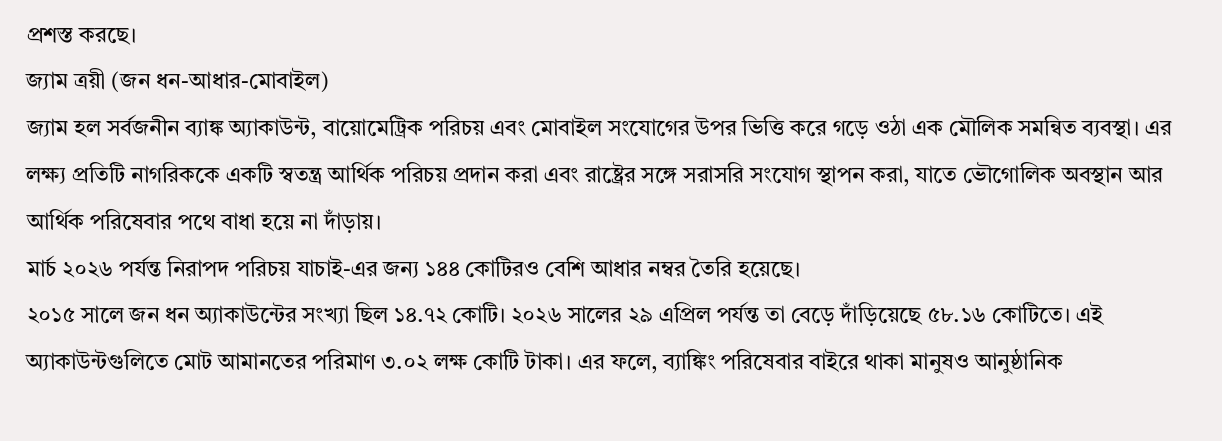প্রশস্ত করছে।
জ্যাম ত্রয়ী (জন ধন-আধার-মোবাইল)
জ্যাম হল সর্বজনীন ব্যাঙ্ক অ্যাকাউন্ট, বায়োমেট্রিক পরিচয় এবং মোবাইল সংযোগের উপর ভিত্তি করে গড়ে ওঠা এক মৌলিক সমন্বিত ব্যবস্থা। এর লক্ষ্য প্রতিটি নাগরিককে একটি স্বতন্ত্র আর্থিক পরিচয় প্রদান করা এবং রাষ্ট্রের সঙ্গে সরাসরি সংযোগ স্থাপন করা, যাতে ভৌগোলিক অবস্থান আর আর্থিক পরিষেবার পথে বাধা হয়ে না দাঁড়ায়।
মার্চ ২০২৬ পর্যন্ত নিরাপদ পরিচয় যাচাই-এর জন্য ১৪৪ কোটিরও বেশি আধার নম্বর তৈরি হয়েছে।
২০১৫ সালে জন ধন অ্যাকাউন্টের সংখ্যা ছিল ১৪.৭২ কোটি। ২০২৬ সালের ২৯ এপ্রিল পর্যন্ত তা বেড়ে দাঁড়িয়েছে ৫৮.১৬ কোটিতে। এই অ্যাকাউন্টগুলিতে মোট আমানতের পরিমাণ ৩.০২ লক্ষ কোটি টাকা। এর ফলে, ব্যাঙ্কিং পরিষেবার বাইরে থাকা মানুষও আনুষ্ঠানিক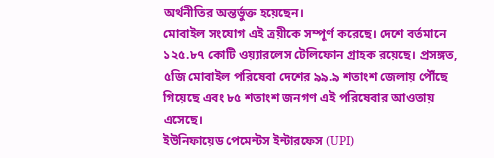অর্থনীতির অন্তর্ভুক্ত হয়েছেন।
মোবাইল সংযোগ এই ত্রয়ীকে সম্পূর্ণ করেছে। দেশে বর্তমানে ১২৫.৮৭ কোটি ওয়্যারলেস টেলিফোন গ্রাহক রয়েছে। প্রসঙ্গত, ৫জি মোবাইল পরিষেবা দেশের ৯৯.৯ শতাংশ জেলায় পৌঁছে গিয়েছে এবং ৮৫ শতাংশ জনগণ এই পরিষেবার আওতায় এসেছে।
ইউনিফায়েড পেমেন্টস ইন্টারফেস (UPI)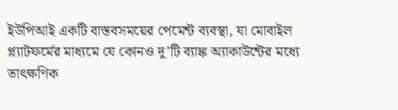ইউপিআই একটি বাস্তবসময়ের পেমেন্ট ব্যবস্থা, যা মোবাইল প্ল্যাটফর্মের মাধ্যমে যে কোনও দু’টি ব্যাঙ্ক অ্যাকাউন্টের মধ্যে তাৎক্ষণিক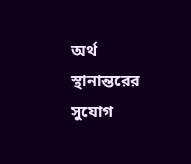অর্থ স্থানান্তরের সুযোগ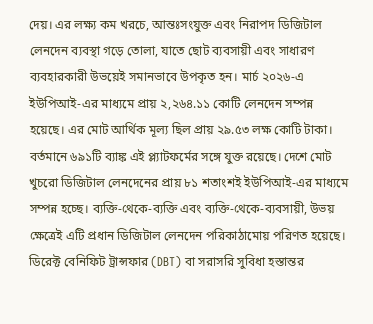দেয়। এর লক্ষ্য কম খরচে, আন্তঃসংযুক্ত এবং নিরাপদ ডিজিটাল লেনদেন ব্যবস্থা গড়ে তোলা, যাতে ছোট ব্যবসায়ী এবং সাধারণ ব্যবহারকারী উভয়েই সমানভাবে উপকৃত হন। মার্চ ২০২৬-এ ইউপিআই-এর মাধ্যমে প্রায় ২,২৬৪.১১ কোটি লেনদেন সম্পন্ন হয়েছে। এর মোট আর্থিক মূল্য ছিল প্রায় ২৯.৫৩ লক্ষ কোটি টাকা।
বর্তমানে ৬৯১টি ব্যাঙ্ক এই প্ল্যাটফর্মের সঙ্গে যুক্ত রয়েছে। দেশে মোট খুচরো ডিজিটাল লেনদেনের প্রায় ৮১ শতাংশই ইউপিআই-এর মাধ্যমে সম্পন্ন হচ্ছে। ব্যক্তি-থেকে-ব্যক্তি এবং ব্যক্তি-থেকে-ব্যবসায়ী, উভয় ক্ষেত্রেই এটি প্রধান ডিজিটাল লেনদেন পরিকাঠামোয় পরিণত হয়েছে।
ডিরেক্ট বেনিফিট ট্রান্সফার (DBT) বা সরাসরি সুবিধা হস্তান্তর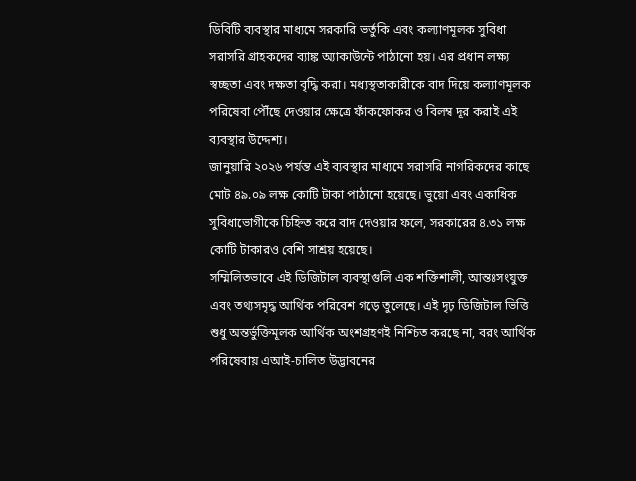ডিবিটি ব্যবস্থার মাধ্যমে সরকারি ভর্তুকি এবং কল্যাণমূলক সুবিধা সরাসরি গ্রাহকদের ব্যাঙ্ক অ্যাকাউন্টে পাঠানো হয়। এর প্রধান লক্ষ্য স্বচ্ছতা এবং দক্ষতা বৃদ্ধি করা। মধ্যস্থতাকারীকে বাদ দিয়ে কল্যাণমূলক পরিষেবা পৌঁছে দেওয়ার ক্ষেত্রে ফাঁকফোকর ও বিলম্ব দূর করাই এই ব্যবস্থার উদ্দেশ্য।
জানুয়ারি ২০২৬ পর্যন্ত এই ব্যবস্থার মাধ্যমে সরাসরি নাগরিকদের কাছে মোট ৪৯.০৯ লক্ষ কোটি টাকা পাঠানো হয়েছে। ভুয়ো এবং একাধিক সুবিধাভোগীকে চিহ্নিত করে বাদ দেওয়ার ফলে, সরকারের ৪.৩১ লক্ষ কোটি টাকারও বেশি সাশ্রয় হয়েছে।
সম্মিলিতভাবে এই ডিজিটাল ব্যবস্থাগুলি এক শক্তিশালী, আন্তঃসংযুক্ত এবং তথ্যসমৃদ্ধ আর্থিক পরিবেশ গড়ে তুলেছে। এই দৃঢ় ডিজিটাল ভিত্তি শুধু অন্তর্ভুক্তিমূলক আর্থিক অংশগ্রহণই নিশ্চিত করছে না, বরং আর্থিক পরিষেবায় এআই-চালিত উদ্ভাবনের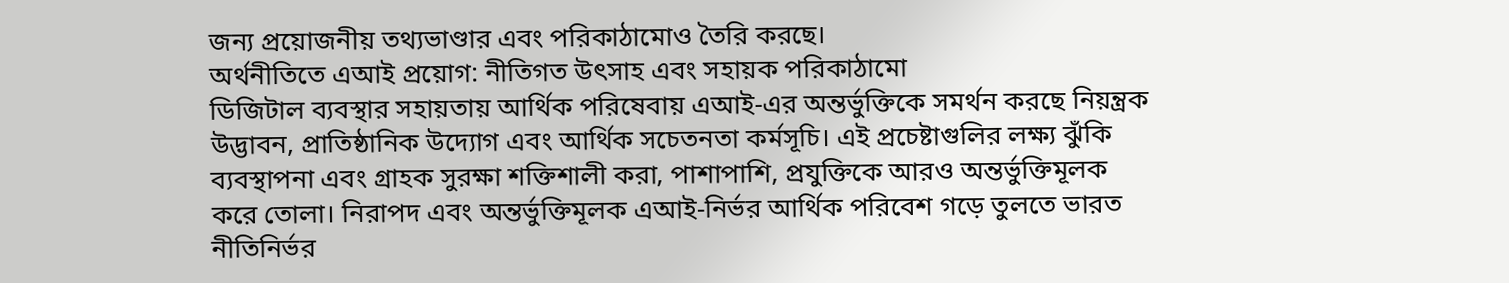জন্য প্রয়োজনীয় তথ্যভাণ্ডার এবং পরিকাঠামোও তৈরি করছে।
অর্থনীতিতে এআই প্রয়োগ: নীতিগত উৎসাহ এবং সহায়ক পরিকাঠামো
ডিজিটাল ব্যবস্থার সহায়তায় আর্থিক পরিষেবায় এআই-এর অন্তর্ভুক্তিকে সমর্থন করছে নিয়ন্ত্রক উদ্ভাবন, প্রাতিষ্ঠানিক উদ্যোগ এবং আর্থিক সচেতনতা কর্মসূচি। এই প্রচেষ্টাগুলির লক্ষ্য ঝুঁকি ব্যবস্থাপনা এবং গ্রাহক সুরক্ষা শক্তিশালী করা, পাশাপাশি, প্রযুক্তিকে আরও অন্তর্ভুক্তিমূলক করে তোলা। নিরাপদ এবং অন্তর্ভুক্তিমূলক এআই-নির্ভর আর্থিক পরিবেশ গড়ে তুলতে ভারত নীতিনির্ভর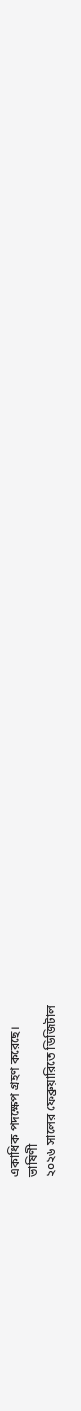একাধিক পদক্ষেপ গ্রহণ করেছে।
ভাষিণী
২০২৬ সালের ফেব্রুয়ারিতে ডিজিটাল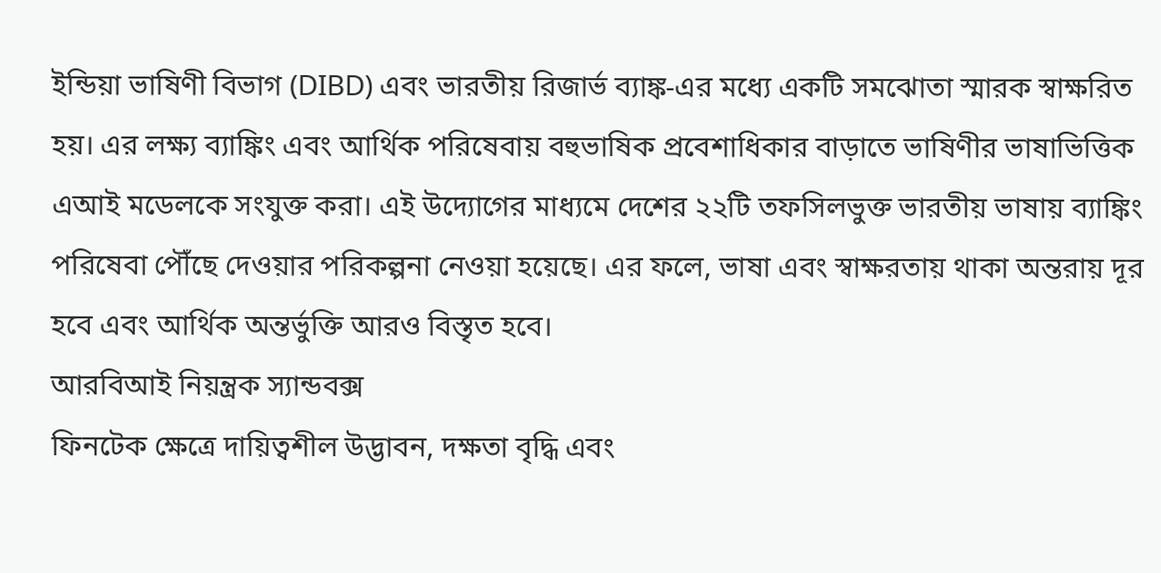ইন্ডিয়া ভাষিণী বিভাগ (DIBD) এবং ভারতীয় রিজার্ভ ব্যাঙ্ক-এর মধ্যে একটি সমঝোতা স্মারক স্বাক্ষরিত হয়। এর লক্ষ্য ব্যাঙ্কিং এবং আর্থিক পরিষেবায় বহুভাষিক প্রবেশাধিকার বাড়াতে ভাষিণীর ভাষাভিত্তিক এআই মডেলকে সংযুক্ত করা। এই উদ্যোগের মাধ্যমে দেশের ২২টি তফসিলভুক্ত ভারতীয় ভাষায় ব্যাঙ্কিং পরিষেবা পৌঁছে দেওয়ার পরিকল্পনা নেওয়া হয়েছে। এর ফলে, ভাষা এবং স্বাক্ষরতায় থাকা অন্তরায় দূর হবে এবং আর্থিক অন্তর্ভুক্তি আরও বিস্তৃত হবে।
আরবিআই নিয়ন্ত্রক স্যান্ডবক্স
ফিনটেক ক্ষেত্রে দায়িত্বশীল উদ্ভাবন, দক্ষতা বৃদ্ধি এবং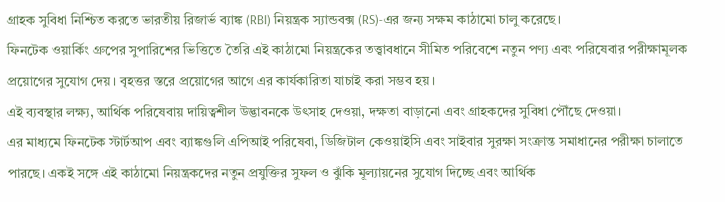গ্রাহক সুবিধা নিশ্চিত করতে ভারতীয় রিজার্ভ ব্যাঙ্ক (RBI) নিয়ন্ত্রক স্যান্ডবক্স (RS)-এর জন্য সক্ষম কাঠামো চালু করেছে।
ফিনটেক ওয়ার্কিং গ্রুপের সুপারিশের ভিত্তিতে তৈরি এই কাঠামো নিয়ন্ত্রকের তত্ত্বাবধানে সীমিত পরিবেশে নতুন পণ্য এবং পরিষেবার পরীক্ষামূলক প্রয়োগের সুযোগ দেয়। বৃহত্তর স্তরে প্রয়োগের আগে এর কার্যকারিতা যাচাই করা সম্ভব হয়।
এই ব্যবস্থার লক্ষ্য, আর্থিক পরিষেবায় দায়িত্বশীল উদ্ভাবনকে উৎসাহ দেওয়া, দক্ষতা বাড়ানো এবং গ্রাহকদের সুবিধা পৌঁছে দেওয়া।
এর মাধ্যমে ফিনটেক স্টার্টআপ এবং ব্যাঙ্কগুলি এপিআই পরিষেবা, ডিজিটাল কেওয়াইসি এবং সাইবার সুরক্ষা সংক্রান্ত সমাধানের পরীক্ষা চালাতে পারছে। একই সঙ্গে এই কাঠামো নিয়ন্ত্রকদের নতুন প্রযুক্তির সুফল ও ঝুঁকি মূল্যায়নের সুযোগ দিচ্ছে এবং আর্থিক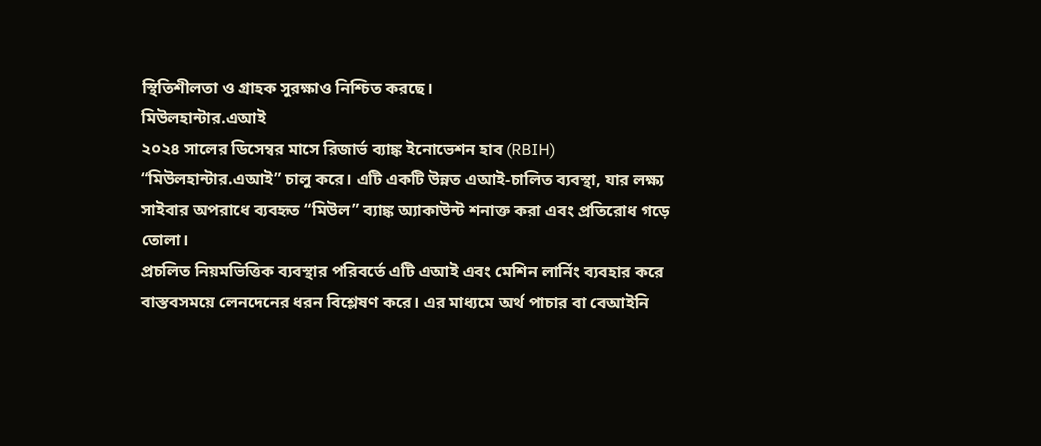স্থিতিশীলতা ও গ্রাহক সুরক্ষাও নিশ্চিত করছে।
মিউলহান্টার.এআই
২০২৪ সালের ডিসেম্বর মাসে রিজার্ভ ব্যাঙ্ক ইনোভেশন হাব (RBIH) “মিউলহান্টার.এআই” চালু করে। এটি একটি উন্নত এআই-চালিত ব্যবস্থা, যার লক্ষ্য সাইবার অপরাধে ব্যবহৃত “মিউল” ব্যাঙ্ক অ্যাকাউন্ট শনাক্ত করা এবং প্রতিরোধ গড়ে তোলা।
প্রচলিত নিয়মভিত্তিক ব্যবস্থার পরিবর্তে এটি এআই এবং মেশিন লার্নিং ব্যবহার করে বাস্তবসময়ে লেনদেনের ধরন বিশ্লেষণ করে। এর মাধ্যমে অর্থ পাচার বা বেআইনি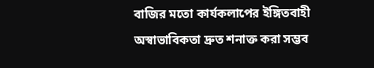বাজির মতো কার্যকলাপের ইঙ্গিতবাহী অস্বাভাবিকতা দ্রুত শনাক্ত করা সম্ভব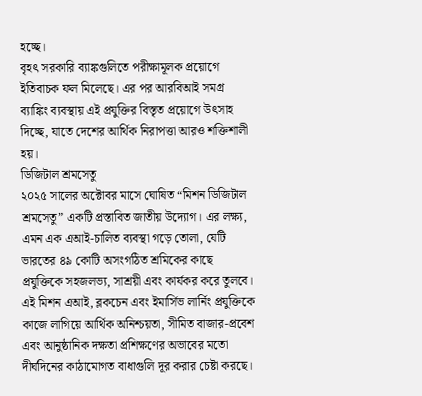হচ্ছে।
বৃহৎ সরকারি ব্যাঙ্কগুলিতে পরীক্ষামূলক প্রয়োগে ইতিবাচক ফল মিলেছে। এর পর আরবিআই সমগ্র ব্যাঙ্কিং ব্যবস্থায় এই প্রযুক্তির বিস্তৃত প্রয়োগে উৎসাহ দিচ্ছে, যাতে দেশের আর্থিক নিরাপত্তা আরও শক্তিশালী হয়।
ডিজিটাল শ্রমসেতু
২০২৫ সালের অক্টোবর মাসে ঘোষিত “মিশন ডিজিটাল শ্রমসেতু” একটি প্রস্তাবিত জাতীয় উদ্যোগ। এর লক্ষ্য, এমন এক এআই-চালিত ব্যবস্থা গড়ে তোলা, যেটি ভারতের ৪৯ কোটি অসংগঠিত শ্রমিকের কাছে প্রযুক্তিকে সহজলভ্য, সাশ্রয়ী এবং কার্যকর করে তুলবে।
এই মিশন এআই, ব্লকচেন এবং ইমার্সিভ লার্নিং প্রযুক্তিকে কাজে লাগিয়ে আর্থিক অনিশ্চয়তা, সীমিত বাজার-প্রবেশ এবং আনুষ্ঠানিক দক্ষতা প্রশিক্ষণের অভাবের মতো দীর্ঘদিনের কাঠামোগত বাধাগুলি দূর করার চেষ্টা করছে।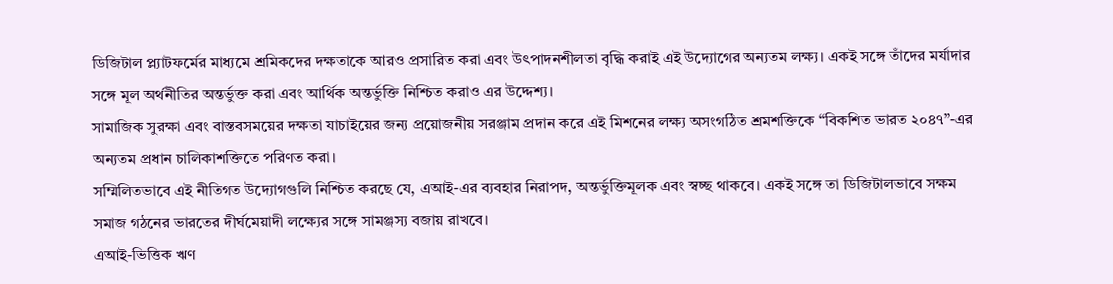ডিজিটাল প্ল্যাটফর্মের মাধ্যমে শ্রমিকদের দক্ষতাকে আরও প্রসারিত করা এবং উৎপাদনশীলতা বৃদ্ধি করাই এই উদ্যোগের অন্যতম লক্ষ্য। একই সঙ্গে তাঁদের মর্যাদার সঙ্গে মূল অর্থনীতির অন্তর্ভুক্ত করা এবং আর্থিক অন্তর্ভুক্তি নিশ্চিত করাও এর উদ্দেশ্য।
সামাজিক সুরক্ষা এবং বাস্তবসময়ের দক্ষতা যাচাইয়ের জন্য প্রয়োজনীয় সরঞ্জাম প্রদান করে এই মিশনের লক্ষ্য অসংগঠিত শ্রমশক্তিকে “বিকশিত ভারত ২০৪৭”-এর অন্যতম প্রধান চালিকাশক্তিতে পরিণত করা।
সম্মিলিতভাবে এই নীতিগত উদ্যোগগুলি নিশ্চিত করছে যে, এআই-এর ব্যবহার নিরাপদ, অন্তর্ভুক্তিমূলক এবং স্বচ্ছ থাকবে। একই সঙ্গে তা ডিজিটালভাবে সক্ষম সমাজ গঠনের ভারতের দীর্ঘমেয়াদী লক্ষ্যের সঙ্গে সামঞ্জস্য বজায় রাখবে।
এআই-ভিত্তিক ঋণ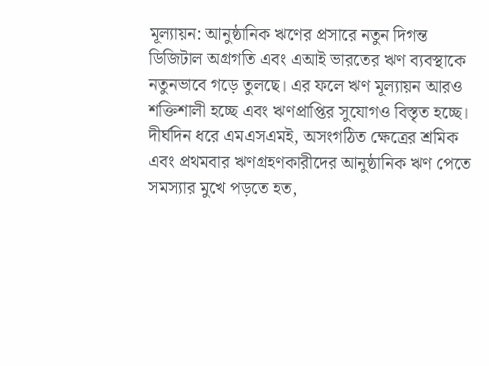মূল্যায়ন: আনুষ্ঠানিক ঋণের প্রসারে নতুন দিগন্ত
ডিজিটাল অগ্রগতি এবং এআই ভারতের ঋণ ব্যবস্থাকে নতুনভাবে গড়ে তুলছে। এর ফলে ঋণ মূল্যায়ন আরও শক্তিশালী হচ্ছে এবং ঋণপ্রাপ্তির সুযোগও বিস্তৃত হচ্ছে। দীর্ঘদিন ধরে এমএসএমই, অসংগঠিত ক্ষেত্রের শ্রমিক এবং প্রথমবার ঋণগ্রহণকারীদের আনুষ্ঠানিক ঋণ পেতে সমস্যার মুখে পড়তে হত,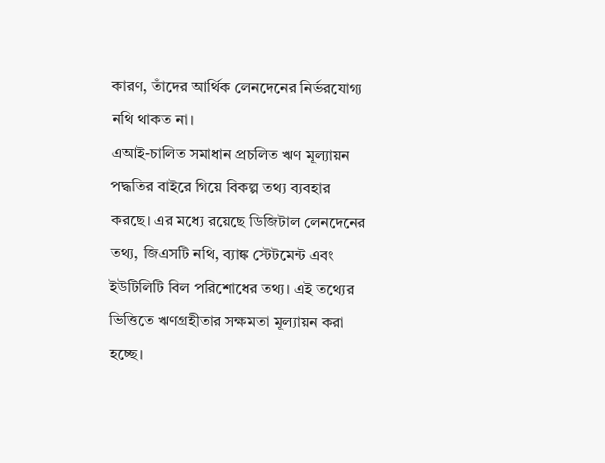কারণ, তাঁদের আর্থিক লেনদেনের নির্ভরযোগ্য নথি থাকত না।
এআই-চালিত সমাধান প্রচলিত ঋণ মূল্যায়ন পদ্ধতির বাইরে গিয়ে বিকল্প তথ্য ব্যবহার করছে। এর মধ্যে রয়েছে ডিজিটাল লেনদেনের তথ্য, জিএসটি নথি, ব্যাঙ্ক স্টেটমেন্ট এবং ইউটিলিটি বিল পরিশোধের তথ্য। এই তথ্যের ভিত্তিতে ঋণগ্রহীতার সক্ষমতা মূল্যায়ন করা হচ্ছে।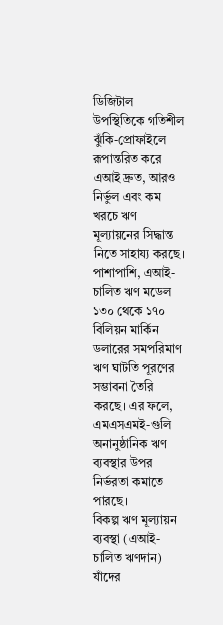ডিজিটাল উপস্থিতিকে গতিশীল ঝুঁকি-প্রোফাইলে রূপান্তরিত করে এআই দ্রুত, আরও নির্ভুল এবং কম খরচে ঋণ মূল্যায়নের সিদ্ধান্ত নিতে সাহায্য করছে। পাশাপাশি, এআই-চালিত ঋণ মডেল ১৩০ থেকে ১৭০ বিলিয়ন মার্কিন ডলারের সমপরিমাণ ঋণ ঘাটতি পূরণের সম্ভাবনা তৈরি করছে। এর ফলে, এমএসএমই-গুলি অনানুষ্ঠানিক ঋণ ব্যবস্থার উপর নির্ভরতা কমাতে পারছে।
বিকল্প ঋণ মূল্যায়ন ব্যবস্থা (এআই-চালিত ঋণদান)
যাঁদের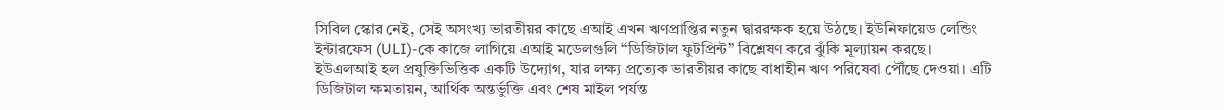সিবিল স্কোর নেই, সেই অসংখ্য ভারতীয়র কাছে এআই এখন ঋণপ্রাপ্তির নতুন দ্বাররক্ষক হয়ে উঠছে। ইউনিফায়েড লেন্ডিং ইন্টারফেস (ULI)-কে কাজে লাগিয়ে এআই মডেলগুলি “ডিজিটাল ফুটপ্রিন্ট” বিশ্লেষণ করে ঝুঁকি মূল্যায়ন করছে।
ইউএলআই হল প্রযুক্তিভিত্তিক একটি উদ্যোগ, যার লক্ষ্য প্রত্যেক ভারতীয়র কাছে বাধাহীন ঋণ পরিষেবা পৌঁছে দেওয়া। এটি ডিজিটাল ক্ষমতায়ন, আর্থিক অন্তর্ভুক্তি এবং শেষ মাইল পর্যন্ত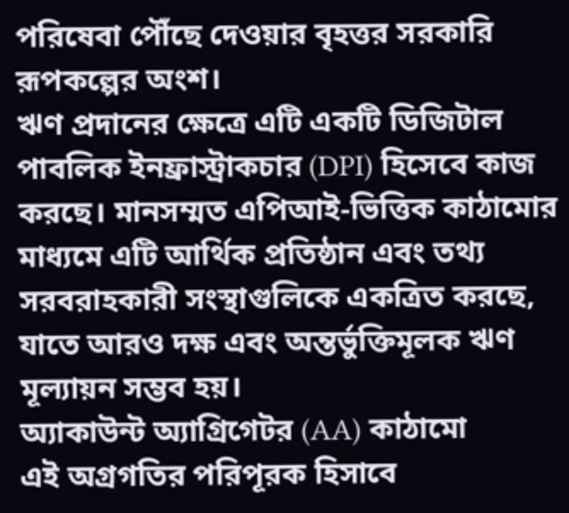পরিষেবা পৌঁছে দেওয়ার বৃহত্তর সরকারি রূপকল্পের অংশ।
ঋণ প্রদানের ক্ষেত্রে এটি একটি ডিজিটাল পাবলিক ইনফ্রাস্ট্রাকচার (DPI) হিসেবে কাজ করছে। মানসম্মত এপিআই-ভিত্তিক কাঠামোর মাধ্যমে এটি আর্থিক প্রতিষ্ঠান এবং তথ্য সরবরাহকারী সংস্থাগুলিকে একত্রিত করছে, যাতে আরও দক্ষ এবং অন্তর্ভুক্তিমূলক ঋণ মূল্যায়ন সম্ভব হয়।
অ্যাকাউন্ট অ্যাগ্রিগেটর (AA) কাঠামো
এই অগ্রগতির পরিপূরক হিসাবে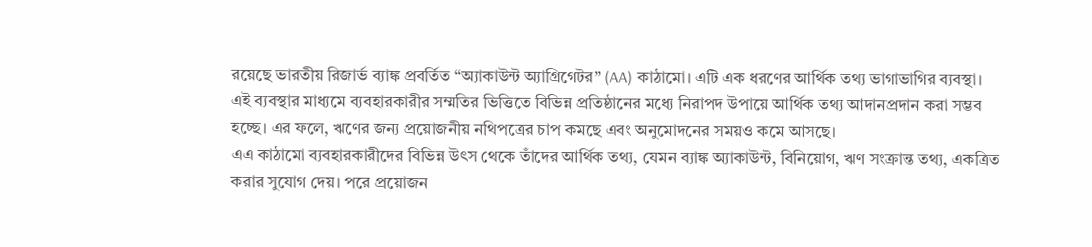রয়েছে ভারতীয় রিজার্ভ ব্যাঙ্ক প্রবর্তিত “অ্যাকাউন্ট অ্যাগ্রিগেটর” (AA) কাঠামো। এটি এক ধরণের আর্থিক তথ্য ভাগাভাগির ব্যবস্থা।
এই ব্যবস্থার মাধ্যমে ব্যবহারকারীর সম্মতির ভিত্তিতে বিভিন্ন প্রতিষ্ঠানের মধ্যে নিরাপদ উপায়ে আর্থিক তথ্য আদানপ্রদান করা সম্ভব হচ্ছে। এর ফলে, ঋণের জন্য প্রয়োজনীয় নথিপত্রের চাপ কমছে এবং অনুমোদনের সময়ও কমে আসছে।
এএ কাঠামো ব্যবহারকারীদের বিভিন্ন উৎস থেকে তাঁদের আর্থিক তথ্য, যেমন ব্যাঙ্ক অ্যাকাউন্ট, বিনিয়োগ, ঋণ সংক্রান্ত তথ্য, একত্রিত করার সুযোগ দেয়। পরে প্রয়োজন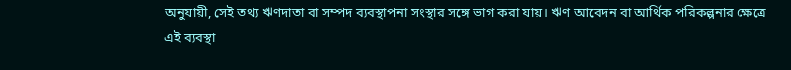অনুযায়ী, সেই তথ্য ঋণদাতা বা সম্পদ ব্যবস্থাপনা সংস্থার সঙ্গে ভাগ করা যায়। ঋণ আবেদন বা আর্থিক পরিকল্পনার ক্ষেত্রে এই ব্যবস্থা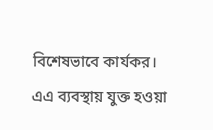বিশেষভাবে কার্যকর। এএ ব্যবস্থায় যুক্ত হওয়া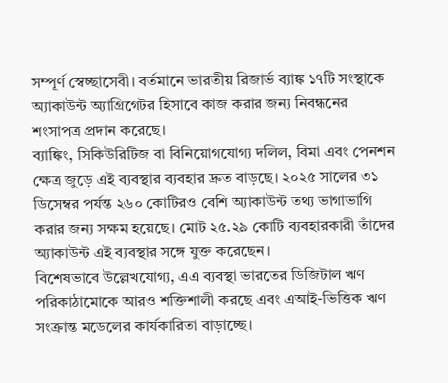সম্পূর্ণ স্বেচ্ছাসেবী। বর্তমানে ভারতীয় রিজার্ভ ব্যাঙ্ক ১৭টি সংস্থাকে অ্যাকাউন্ট অ্যাগ্রিগেটর হিসাবে কাজ করার জন্য নিবন্ধনের শংসাপত্র প্রদান করেছে।
ব্যাঙ্কিং, সিকিউরিটিজ বা বিনিয়োগযোগ্য দলিল, বিমা এবং পেনশন ক্ষেত্র জুড়ে এই ব্যবস্থার ব্যবহার দ্রুত বাড়ছে। ২০২৫ সালের ৩১ ডিসেম্বর পর্যন্ত ২৬০ কোটিরও বেশি অ্যাকাউন্ট তথ্য ভাগাভাগি করার জন্য সক্ষম হয়েছে। মোট ২৫.২৯ কোটি ব্যবহারকারী তাঁদের অ্যাকাউন্ট এই ব্যবস্থার সঙ্গে যুক্ত করেছেন।
বিশেষভাবে উল্লেখযোগ্য, এএ ব্যবস্থা ভারতের ডিজিটাল ঋণ পরিকাঠামোকে আরও শক্তিশালী করছে এবং এআই-ভিত্তিক ঋণ সংক্রান্ত মডেলের কার্যকারিতা বাড়াচ্ছে।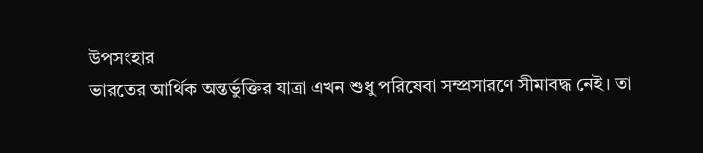উপসংহার
ভারতের আর্থিক অন্তর্ভুক্তির যাত্রা এখন শুধু পরিষেবা সম্প্রসারণে সীমাবদ্ধ নেই। তা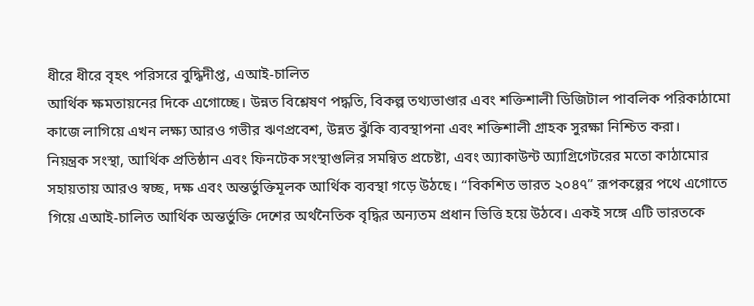ধীরে ধীরে বৃহৎ পরিসরে বুদ্ধিদীপ্ত, এআই-চালিত
আর্থিক ক্ষমতায়নের দিকে এগোচ্ছে। উন্নত বিশ্লেষণ পদ্ধতি, বিকল্প তথ্যভাণ্ডার এবং শক্তিশালী ডিজিটাল পাবলিক পরিকাঠামো কাজে লাগিয়ে এখন লক্ষ্য আরও গভীর ঋণপ্রবেশ, উন্নত ঝুঁকি ব্যবস্থাপনা এবং শক্তিশালী গ্রাহক সুরক্ষা নিশ্চিত করা।
নিয়ন্ত্রক সংস্থা, আর্থিক প্রতিষ্ঠান এবং ফিনটেক সংস্থাগুলির সমন্বিত প্রচেষ্টা, এবং অ্যাকাউন্ট অ্যাগ্রিগেটরের মতো কাঠামোর সহায়তায় আরও স্বচ্ছ, দক্ষ এবং অন্তর্ভুক্তিমূলক আর্থিক ব্যবস্থা গড়ে উঠছে। “বিকশিত ভারত ২০৪৭” রূপকল্পের পথে এগোতে গিয়ে এআই-চালিত আর্থিক অন্তর্ভুক্তি দেশের অর্থনৈতিক বৃদ্ধির অন্যতম প্রধান ভিত্তি হয়ে উঠবে। একই সঙ্গে এটি ভারতকে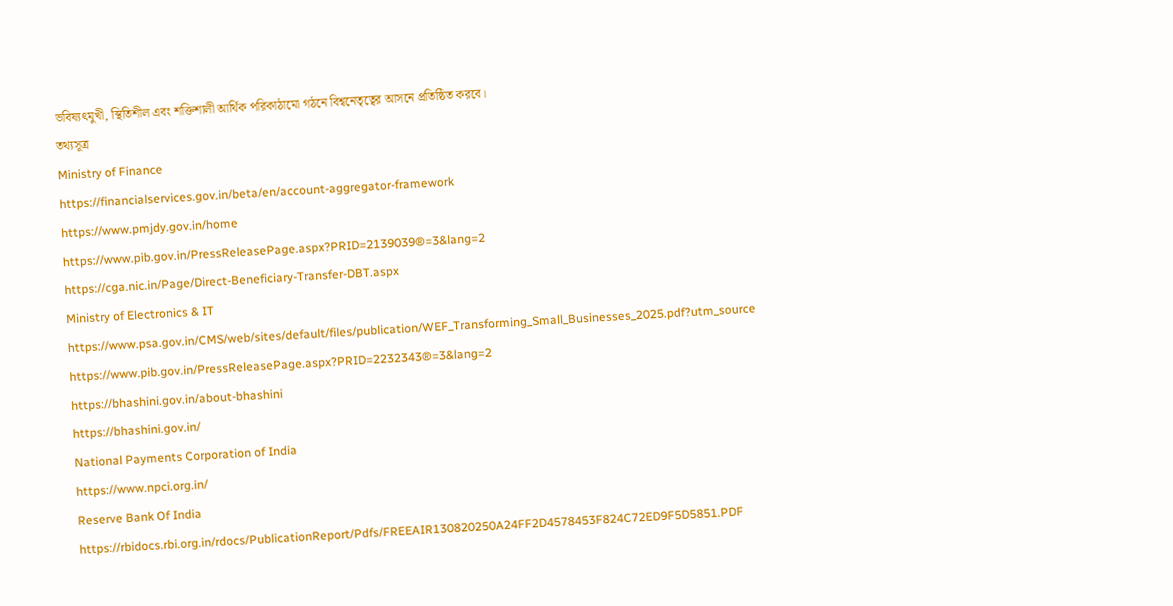ভবিষ্যৎমুখী, স্থিতিশীল এবং শক্তিশালী আর্থিক পরিকাঠামো গঠনে বিশ্বনেতৃত্বের আসনে প্রতিষ্ঠিত করবে।
তথ্যসূত্র
Ministry of Finance
https://financialservices.gov.in/beta/en/account-aggregator-framework
https://www.pmjdy.gov.in/home
https://www.pib.gov.in/PressReleasePage.aspx?PRID=2139039®=3&lang=2
https://cga.nic.in/Page/Direct-Beneficiary-Transfer-DBT.aspx
Ministry of Electronics & IT
https://www.psa.gov.in/CMS/web/sites/default/files/publication/WEF_Transforming_Small_Businesses_2025.pdf?utm_source
https://www.pib.gov.in/PressReleasePage.aspx?PRID=2232343®=3&lang=2
https://bhashini.gov.in/about-bhashini
https://bhashini.gov.in/
National Payments Corporation of India
https://www.npci.org.in/
Reserve Bank Of India
https://rbidocs.rbi.org.in/rdocs/PublicationReport/Pdfs/FREEAIR130820250A24FF2D4578453F824C72ED9F5D5851.PDF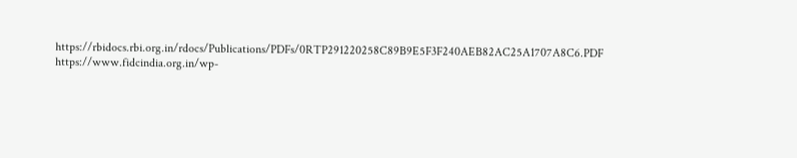https://rbidocs.rbi.org.in/rdocs/Publications/PDFs/0RTP291220258C89B9E5F3F240AEB82AC25A1707A8C6.PDF
https://www.fidcindia.org.in/wp-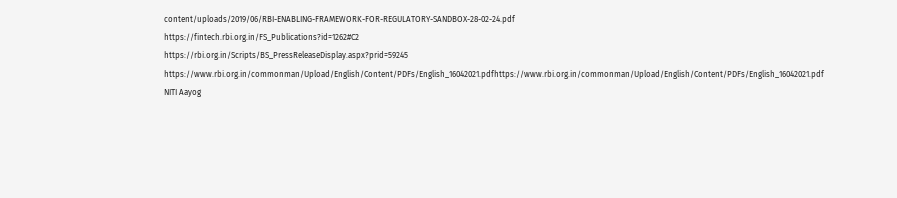content/uploads/2019/06/RBI-ENABLING-FRAMEWORK-FOR-REGULATORY-SANDBOX-28-02-24.pdf
https://fintech.rbi.org.in/FS_Publications?id=1262#C2
https://rbi.org.in/Scripts/BS_PressReleaseDisplay.aspx?prid=59245
https://www.rbi.org.in/commonman/Upload/English/Content/PDFs/English_16042021.pdfhttps://www.rbi.org.in/commonman/Upload/English/Content/PDFs/English_16042021.pdf
NITI Aayog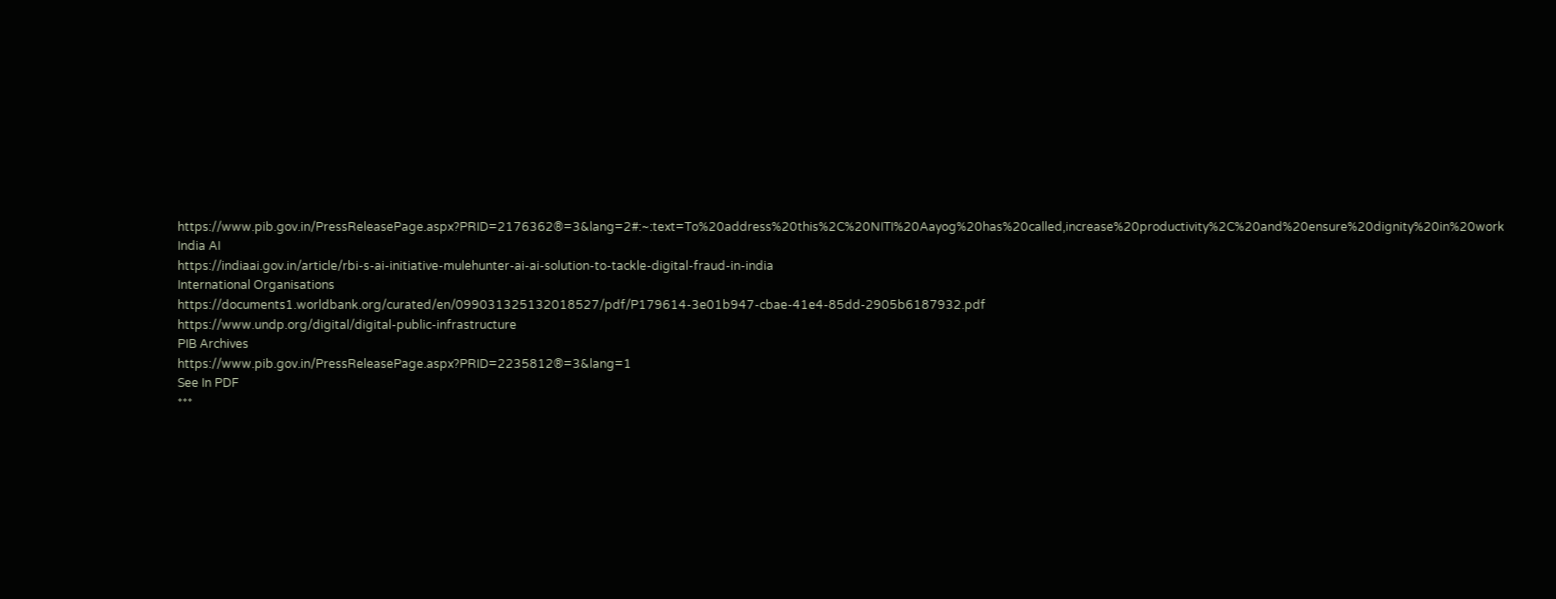https://www.pib.gov.in/PressReleasePage.aspx?PRID=2176362®=3&lang=2#:~:text=To%20address%20this%2C%20NITI%20Aayog%20has%20called,increase%20productivity%2C%20and%20ensure%20dignity%20in%20work
India AI
https://indiaai.gov.in/article/rbi-s-ai-initiative-mulehunter-ai-ai-solution-to-tackle-digital-fraud-in-india
International Organisations
https://documents1.worldbank.org/curated/en/099031325132018527/pdf/P179614-3e01b947-cbae-41e4-85dd-2905b6187932.pdf
https://www.undp.org/digital/digital-public-infrastructure
PIB Archives
https://www.pib.gov.in/PressReleasePage.aspx?PRID=2235812®=3&lang=1
See In PDF
***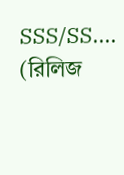SSS/SS....
(রিলিজ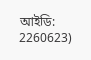আইডি: 2260623)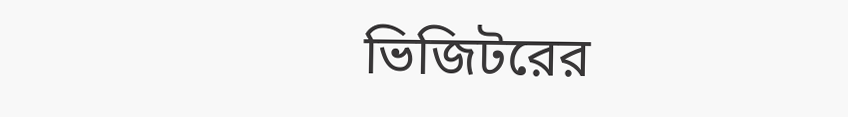ভিজিটরের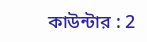কাউন্টার : 2